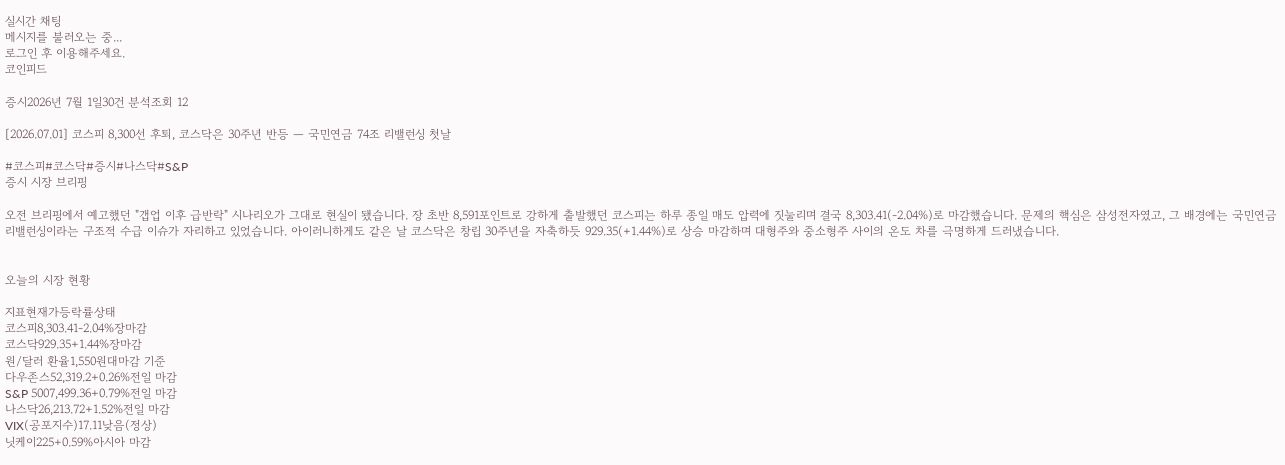실시간 채팅
메시지를 불러오는 중...
로그인 후 이용해주세요.
코인피드

증시2026년 7월 1일30건 분석조회 12

[2026.07.01] 코스피 8,300선 후퇴, 코스닥은 30주년 반등 — 국민연금 74조 리밸런싱 첫날

#코스피#코스닥#증시#나스닥#S&P
증시 시장 브리핑

오전 브리핑에서 예고했던 "갭업 이후 급반락" 시나리오가 그대로 현실이 됐습니다. 장 초반 8,591포인트로 강하게 출발했던 코스피는 하루 종일 매도 압력에 짓눌리며 결국 8,303.41(-2.04%)로 마감했습니다. 문제의 핵심은 삼성전자였고, 그 배경에는 국민연금 리밸런싱이라는 구조적 수급 이슈가 자리하고 있었습니다. 아이러니하게도 같은 날 코스닥은 창립 30주년을 자축하듯 929.35(+1.44%)로 상승 마감하며 대형주와 중소형주 사이의 온도 차를 극명하게 드러냈습니다.


오늘의 시장 현황

지표현재가등락률상태
코스피8,303.41-2.04%장마감
코스닥929.35+1.44%장마감
원/달러 환율1,550원대마감 기준
다우존스52,319.2+0.26%전일 마감
S&P 5007,499.36+0.79%전일 마감
나스닥26,213.72+1.52%전일 마감
VIX(공포지수)17.11낮음(정상)
닛케이225+0.59%아시아 마감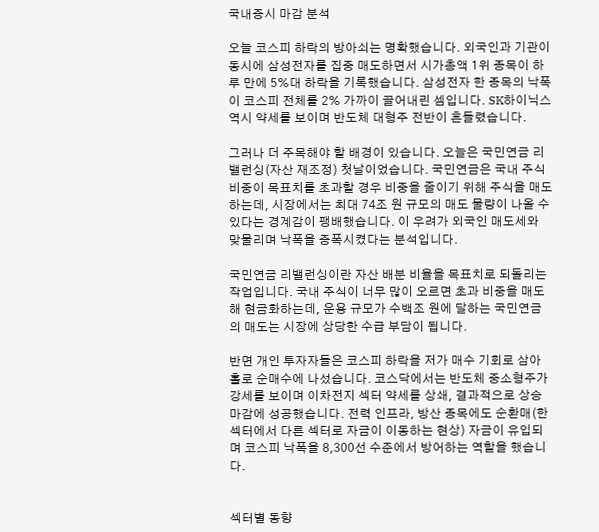국내증시 마감 분석

오늘 코스피 하락의 방아쇠는 명확했습니다. 외국인과 기관이 동시에 삼성전자를 집중 매도하면서 시가총액 1위 종목이 하루 만에 5%대 하락을 기록했습니다. 삼성전자 한 종목의 낙폭이 코스피 전체를 2% 가까이 끌어내린 셈입니다. SK하이닉스 역시 약세를 보이며 반도체 대형주 전반이 흔들렸습니다.

그러나 더 주목해야 할 배경이 있습니다. 오늘은 국민연금 리밸런싱(자산 재조정) 첫날이었습니다. 국민연금은 국내 주식 비중이 목표치를 초과할 경우 비중을 줄이기 위해 주식을 매도하는데, 시장에서는 최대 74조 원 규모의 매도 물량이 나올 수 있다는 경계감이 팽배했습니다. 이 우려가 외국인 매도세와 맞물리며 낙폭을 증폭시켰다는 분석입니다.

국민연금 리밸런싱이란 자산 배분 비율을 목표치로 되돌리는 작업입니다. 국내 주식이 너무 많이 오르면 초과 비중을 매도해 현금화하는데, 운용 규모가 수백조 원에 달하는 국민연금의 매도는 시장에 상당한 수급 부담이 됩니다.

반면 개인 투자자들은 코스피 하락을 저가 매수 기회로 삼아 홀로 순매수에 나섰습니다. 코스닥에서는 반도체 중소형주가 강세를 보이며 이차전지 섹터 약세를 상쇄, 결과적으로 상승 마감에 성공했습니다. 전력 인프라, 방산 종목에도 순환매(한 섹터에서 다른 섹터로 자금이 이동하는 현상) 자금이 유입되며 코스피 낙폭을 8,300선 수준에서 방어하는 역할을 했습니다.


섹터별 동향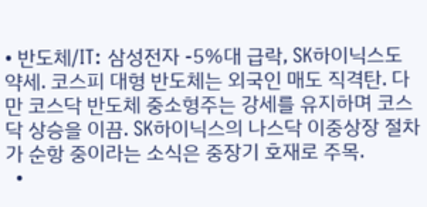• 반도체/IT: 삼성전자 -5%대 급락, SK하이닉스도 약세. 코스피 대형 반도체는 외국인 매도 직격탄. 다만 코스닥 반도체 중소형주는 강세를 유지하며 코스닥 상승을 이끔. SK하이닉스의 나스닥 이중상장 절차가 순항 중이라는 소식은 중장기 호재로 주목.
  •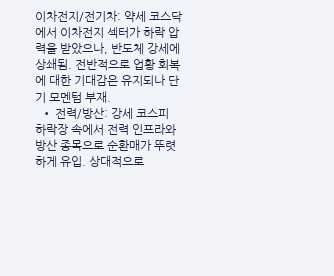이차전지/전기차: 약세 코스닥에서 이차전지 섹터가 하락 압력을 받았으나, 반도체 강세에 상쇄됨. 전반적으로 업황 회복에 대한 기대감은 유지되나 단기 모멘텀 부재.
  • 전력/방산: 강세 코스피 하락장 속에서 전력 인프라와 방산 종목으로 순환매가 뚜렷하게 유입. 상대적으로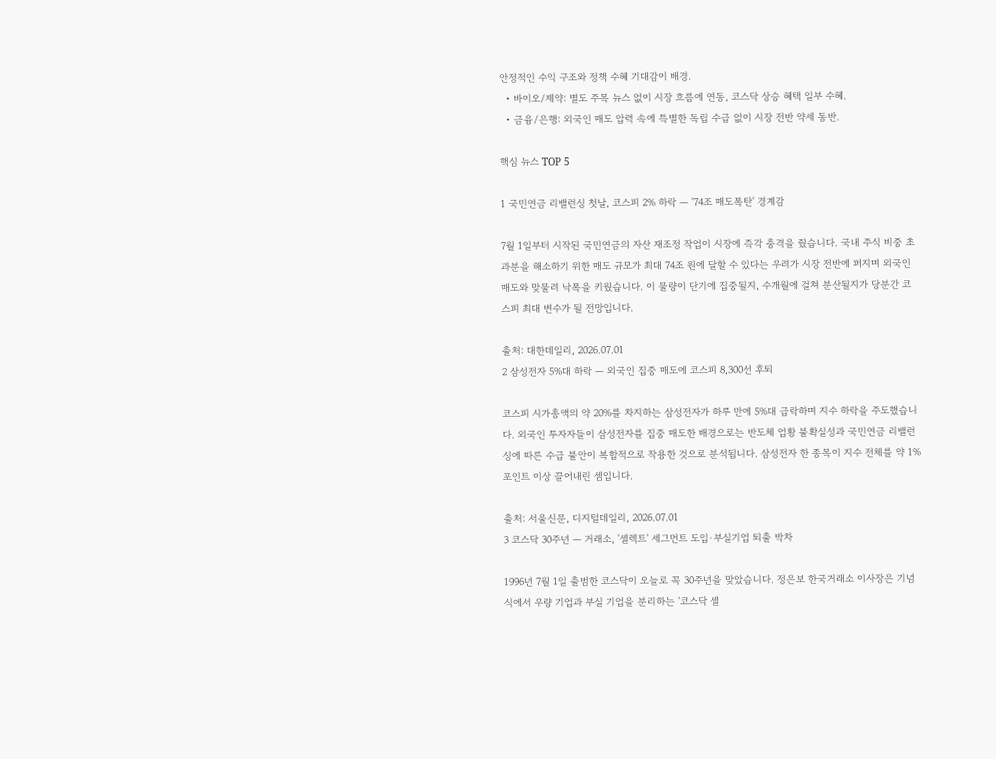안정적인 수익 구조와 정책 수혜 기대감이 배경.
  • 바이오/제약: 별도 주목 뉴스 없이 시장 흐름에 연동, 코스닥 상승 혜택 일부 수혜.
  • 금융/은행: 외국인 매도 압력 속에 특별한 독립 수급 없이 시장 전반 약세 동반.

핵심 뉴스 TOP 5

1 국민연금 리밸런싱 첫날, 코스피 2% 하락 — '74조 매도폭탄' 경계감

7월 1일부터 시작된 국민연금의 자산 재조정 작업이 시장에 즉각 충격을 줬습니다. 국내 주식 비중 초과분을 해소하기 위한 매도 규모가 최대 74조 원에 달할 수 있다는 우려가 시장 전반에 퍼지며 외국인 매도와 맞물려 낙폭을 키웠습니다. 이 물량이 단기에 집중될지, 수개월에 걸쳐 분산될지가 당분간 코스피 최대 변수가 될 전망입니다.

출처: 대한데일리, 2026.07.01
2 삼성전자 5%대 하락 — 외국인 집중 매도에 코스피 8,300선 후퇴

코스피 시가총액의 약 20%를 차지하는 삼성전자가 하루 만에 5%대 급락하며 지수 하락을 주도했습니다. 외국인 투자자들이 삼성전자를 집중 매도한 배경으로는 반도체 업황 불확실성과 국민연금 리밸런싱에 따른 수급 불안이 복합적으로 작용한 것으로 분석됩니다. 삼성전자 한 종목이 지수 전체를 약 1%포인트 이상 끌어내린 셈입니다.

출처: 서울신문, 디지털데일리, 2026.07.01
3 코스닥 30주년 — 거래소, '셀렉트' 세그먼트 도입·부실기업 퇴출 박차

1996년 7월 1일 출범한 코스닥이 오늘로 꼭 30주년을 맞았습니다. 정은보 한국거래소 이사장은 기념식에서 우량 기업과 부실 기업을 분리하는 '코스닥 셀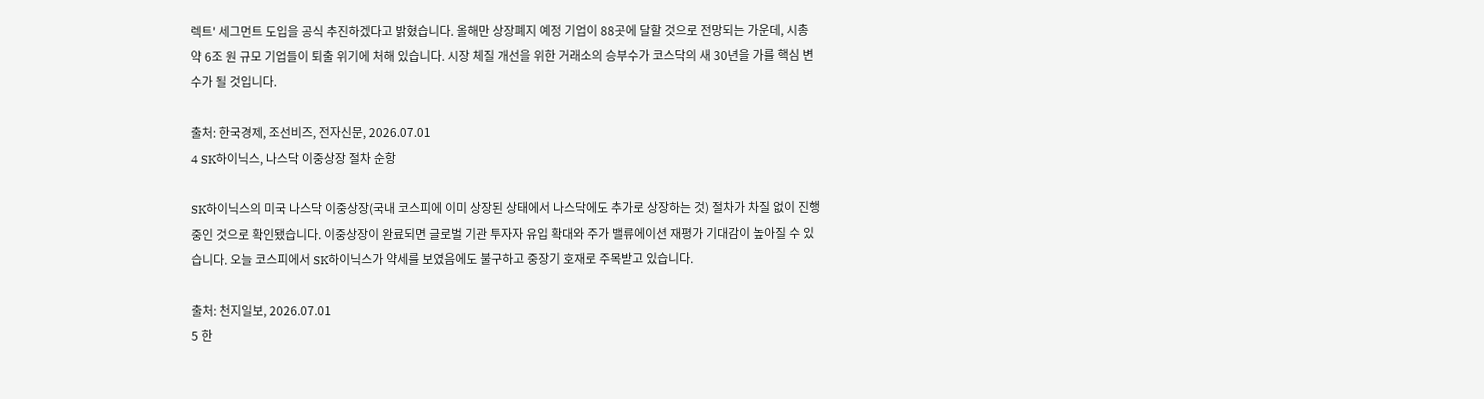렉트' 세그먼트 도입을 공식 추진하겠다고 밝혔습니다. 올해만 상장폐지 예정 기업이 88곳에 달할 것으로 전망되는 가운데, 시총 약 6조 원 규모 기업들이 퇴출 위기에 처해 있습니다. 시장 체질 개선을 위한 거래소의 승부수가 코스닥의 새 30년을 가를 핵심 변수가 될 것입니다.

출처: 한국경제, 조선비즈, 전자신문, 2026.07.01
4 SK하이닉스, 나스닥 이중상장 절차 순항

SK하이닉스의 미국 나스닥 이중상장(국내 코스피에 이미 상장된 상태에서 나스닥에도 추가로 상장하는 것) 절차가 차질 없이 진행 중인 것으로 확인됐습니다. 이중상장이 완료되면 글로벌 기관 투자자 유입 확대와 주가 밸류에이션 재평가 기대감이 높아질 수 있습니다. 오늘 코스피에서 SK하이닉스가 약세를 보였음에도 불구하고 중장기 호재로 주목받고 있습니다.

출처: 천지일보, 2026.07.01
5 한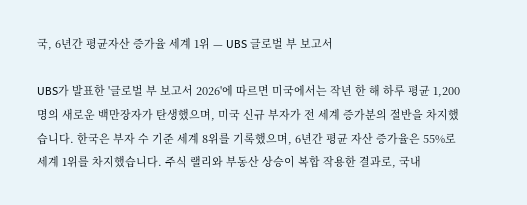국, 6년간 평균자산 증가율 세계 1위 — UBS 글로벌 부 보고서

UBS가 발표한 '글로벌 부 보고서 2026'에 따르면 미국에서는 작년 한 해 하루 평균 1,200명의 새로운 백만장자가 탄생했으며, 미국 신규 부자가 전 세계 증가분의 절반을 차지했습니다. 한국은 부자 수 기준 세계 8위를 기록했으며, 6년간 평균 자산 증가율은 55%로 세계 1위를 차지했습니다. 주식 랠리와 부동산 상승이 복합 작용한 결과로, 국내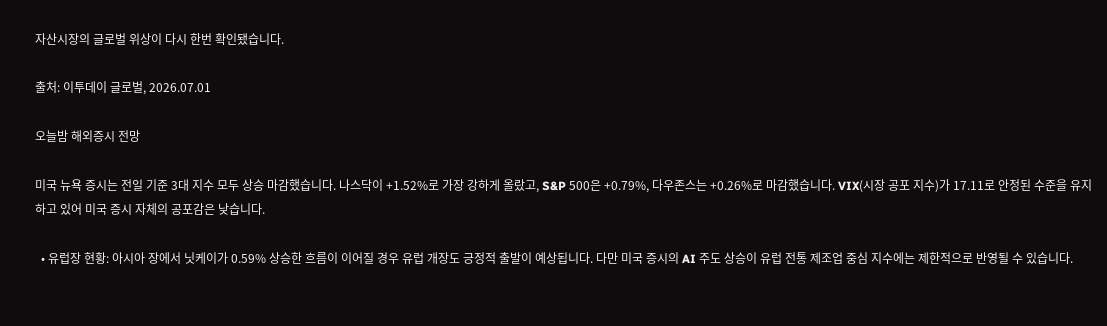자산시장의 글로벌 위상이 다시 한번 확인됐습니다.

출처: 이투데이 글로벌, 2026.07.01

오늘밤 해외증시 전망

미국 뉴욕 증시는 전일 기준 3대 지수 모두 상승 마감했습니다. 나스닥이 +1.52%로 가장 강하게 올랐고, S&P 500은 +0.79%, 다우존스는 +0.26%로 마감했습니다. VIX(시장 공포 지수)가 17.11로 안정된 수준을 유지하고 있어 미국 증시 자체의 공포감은 낮습니다.

  • 유럽장 현황: 아시아 장에서 닛케이가 0.59% 상승한 흐름이 이어질 경우 유럽 개장도 긍정적 출발이 예상됩니다. 다만 미국 증시의 AI 주도 상승이 유럽 전통 제조업 중심 지수에는 제한적으로 반영될 수 있습니다.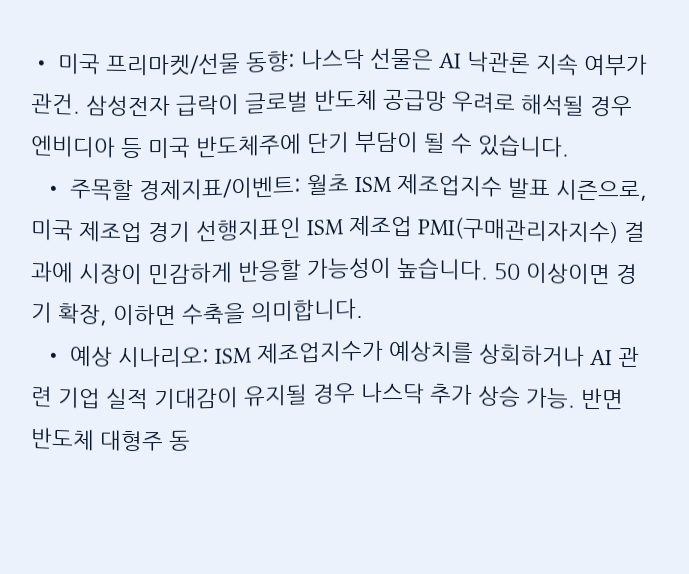• 미국 프리마켓/선물 동향: 나스닥 선물은 AI 낙관론 지속 여부가 관건. 삼성전자 급락이 글로벌 반도체 공급망 우려로 해석될 경우 엔비디아 등 미국 반도체주에 단기 부담이 될 수 있습니다.
  • 주목할 경제지표/이벤트: 월초 ISM 제조업지수 발표 시즌으로, 미국 제조업 경기 선행지표인 ISM 제조업 PMI(구매관리자지수) 결과에 시장이 민감하게 반응할 가능성이 높습니다. 50 이상이면 경기 확장, 이하면 수축을 의미합니다.
  • 예상 시나리오: ISM 제조업지수가 예상치를 상회하거나 AI 관련 기업 실적 기대감이 유지될 경우 나스닥 추가 상승 가능. 반면 반도체 대형주 동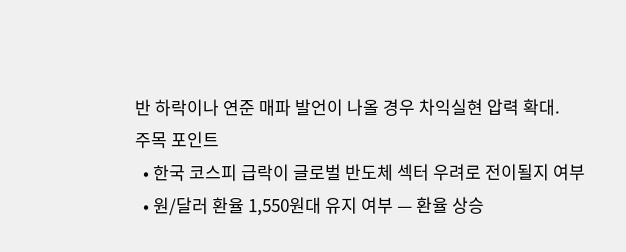반 하락이나 연준 매파 발언이 나올 경우 차익실현 압력 확대.
주목 포인트
  • 한국 코스피 급락이 글로벌 반도체 섹터 우려로 전이될지 여부
  • 원/달러 환율 1,550원대 유지 여부 — 환율 상승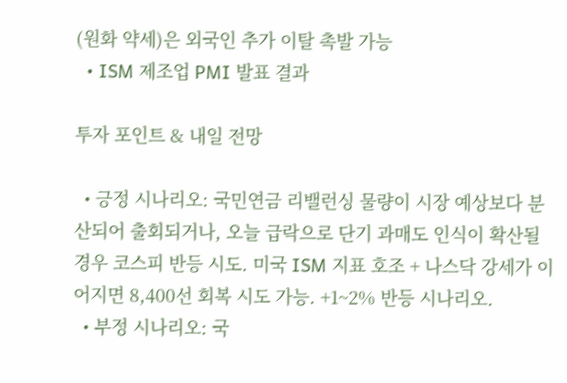(원화 약세)은 외국인 추가 이탈 촉발 가능
  • ISM 제조업 PMI 발표 결과

투자 포인트 & 내일 전망

  • 긍정 시나리오: 국민연금 리밸런싱 물량이 시장 예상보다 분산되어 출회되거나, 오늘 급락으로 단기 과매도 인식이 확산될 경우 코스피 반등 시도. 미국 ISM 지표 호조 + 나스닥 강세가 이어지면 8,400선 회복 시도 가능. +1~2% 반등 시나리오.
  • 부정 시나리오: 국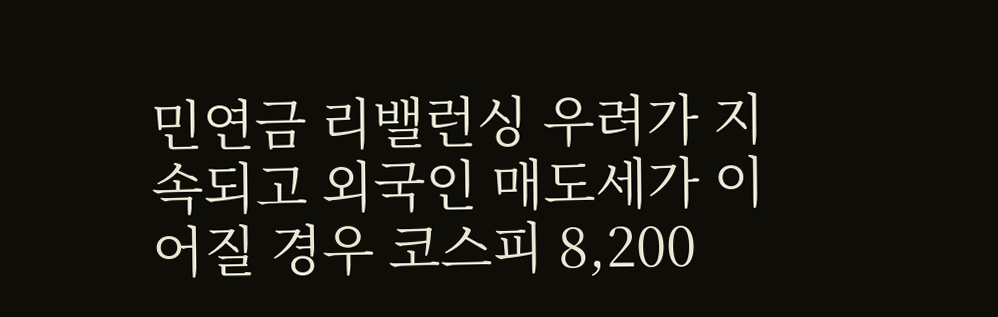민연금 리밸런싱 우려가 지속되고 외국인 매도세가 이어질 경우 코스피 8,200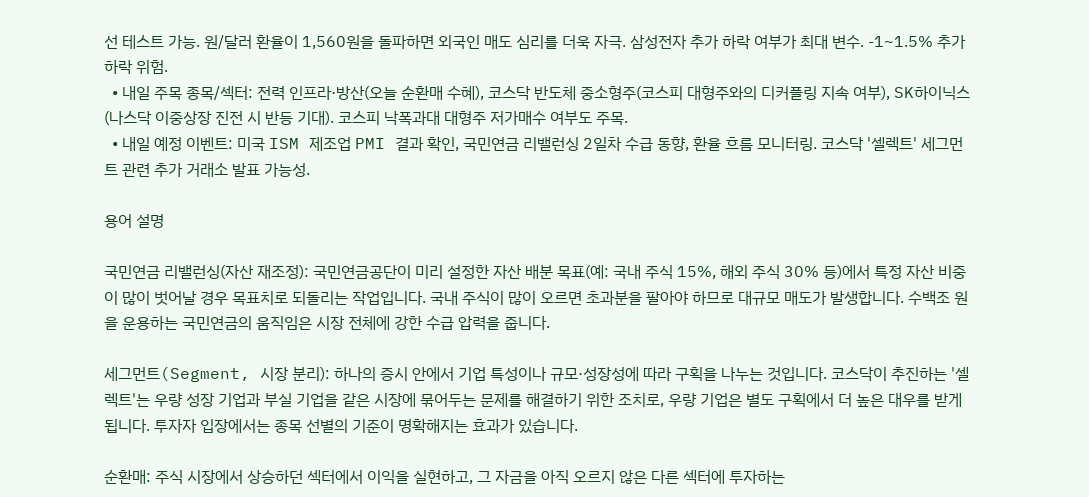선 테스트 가능. 원/달러 환율이 1,560원을 돌파하면 외국인 매도 심리를 더욱 자극. 삼성전자 추가 하락 여부가 최대 변수. -1~1.5% 추가 하락 위험.
  • 내일 주목 종목/섹터: 전력 인프라·방산(오늘 순환매 수혜), 코스닥 반도체 중소형주(코스피 대형주와의 디커플링 지속 여부), SK하이닉스(나스닥 이중상장 진전 시 반등 기대). 코스피 낙폭과대 대형주 저가매수 여부도 주목.
  • 내일 예정 이벤트: 미국 ISM 제조업 PMI 결과 확인, 국민연금 리밸런싱 2일차 수급 동향, 환율 흐름 모니터링. 코스닥 '셀렉트' 세그먼트 관련 추가 거래소 발표 가능성.

용어 설명

국민연금 리밸런싱(자산 재조정): 국민연금공단이 미리 설정한 자산 배분 목표(예: 국내 주식 15%, 해외 주식 30% 등)에서 특정 자산 비중이 많이 벗어날 경우 목표치로 되돌리는 작업입니다. 국내 주식이 많이 오르면 초과분을 팔아야 하므로 대규모 매도가 발생합니다. 수백조 원을 운용하는 국민연금의 움직임은 시장 전체에 강한 수급 압력을 줍니다.

세그먼트(Segment, 시장 분리): 하나의 증시 안에서 기업 특성이나 규모·성장성에 따라 구획을 나누는 것입니다. 코스닥이 추진하는 '셀렉트'는 우량 성장 기업과 부실 기업을 같은 시장에 묶어두는 문제를 해결하기 위한 조치로, 우량 기업은 별도 구획에서 더 높은 대우를 받게 됩니다. 투자자 입장에서는 종목 선별의 기준이 명확해지는 효과가 있습니다.

순환매: 주식 시장에서 상승하던 섹터에서 이익을 실현하고, 그 자금을 아직 오르지 않은 다른 섹터에 투자하는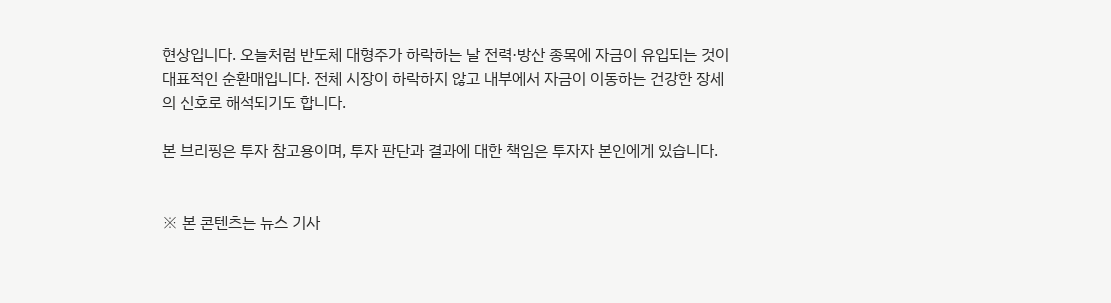현상입니다. 오늘처럼 반도체 대형주가 하락하는 날 전력·방산 종목에 자금이 유입되는 것이 대표적인 순환매입니다. 전체 시장이 하락하지 않고 내부에서 자금이 이동하는 건강한 장세의 신호로 해석되기도 합니다.

본 브리핑은 투자 참고용이며, 투자 판단과 결과에 대한 책임은 투자자 본인에게 있습니다.


※ 본 콘텐츠는 뉴스 기사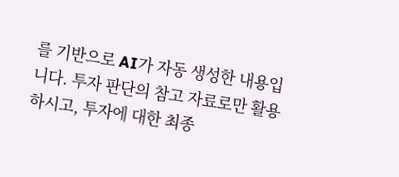를 기반으로 AI가 자동 생성한 내용입니다. 투자 판단의 참고 자료로만 활용하시고, 투자에 대한 최종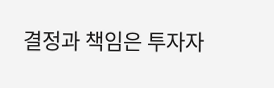결정과 책임은 투자자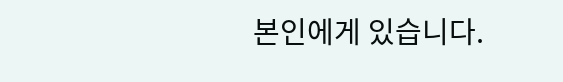본인에게 있습니다.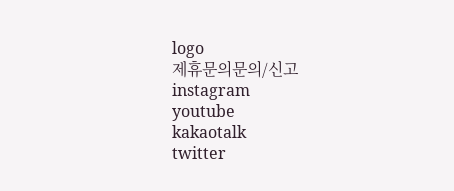logo
제휴문의문의/신고
instagram
youtube
kakaotalk
twitter